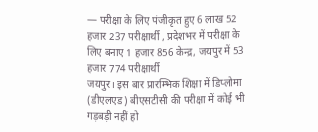— परीक्षा के लिए पंजीकृत हुए 6 लाख 52 हजार 237 परीक्षार्थी , प्रदेशभर में परीक्षा के लिए बनाए 1 हजार 856 केन्द्र, जयपुर में 53 हजार 774 परीक्षार्थी
जयपुर। इस बार प्रारम्भिक शिक्षा में डिप्लोमा (डीएलएड) बीएसटीसी की परीक्षा में कोई भी गड़बड़ी नहीं हो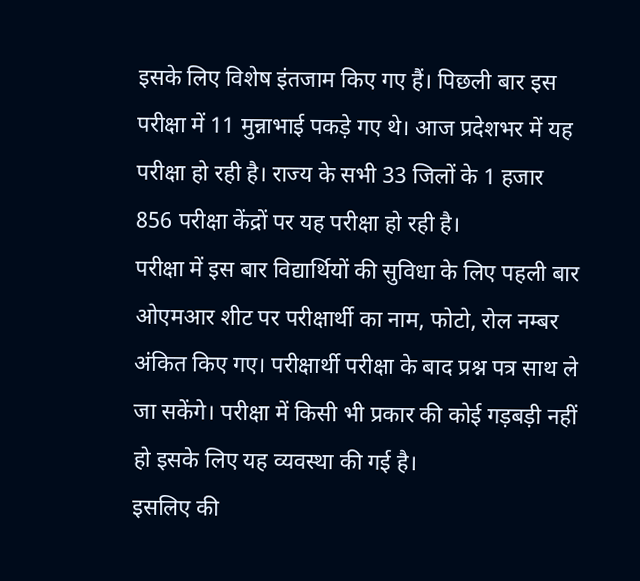इसके लिए विशेष इंतजाम किए गए हैं। पिछली बार इस परीक्षा में 11 मुन्नाभाई पकड़े गए थे। आज प्रदेशभर में यह परीक्षा हो रही है। राज्य के सभी 33 जिलों के 1 हजार 856 परीक्षा केंद्रों पर यह परीक्षा हो रही है।
परीक्षा में इस बार विद्यार्थियों की सुविधा के लिए पहली बार ओएमआर शीट पर परीक्षार्थी का नाम, फोटो, रोल नम्बर अंकित किए गए। परीक्षार्थी परीक्षा के बाद प्रश्न पत्र साथ ले जा सकेंगे। परीक्षा में किसी भी प्रकार की कोई गड़बड़ी नहीं हो इसके लिए यह व्यवस्था की गई है।
इसलिए की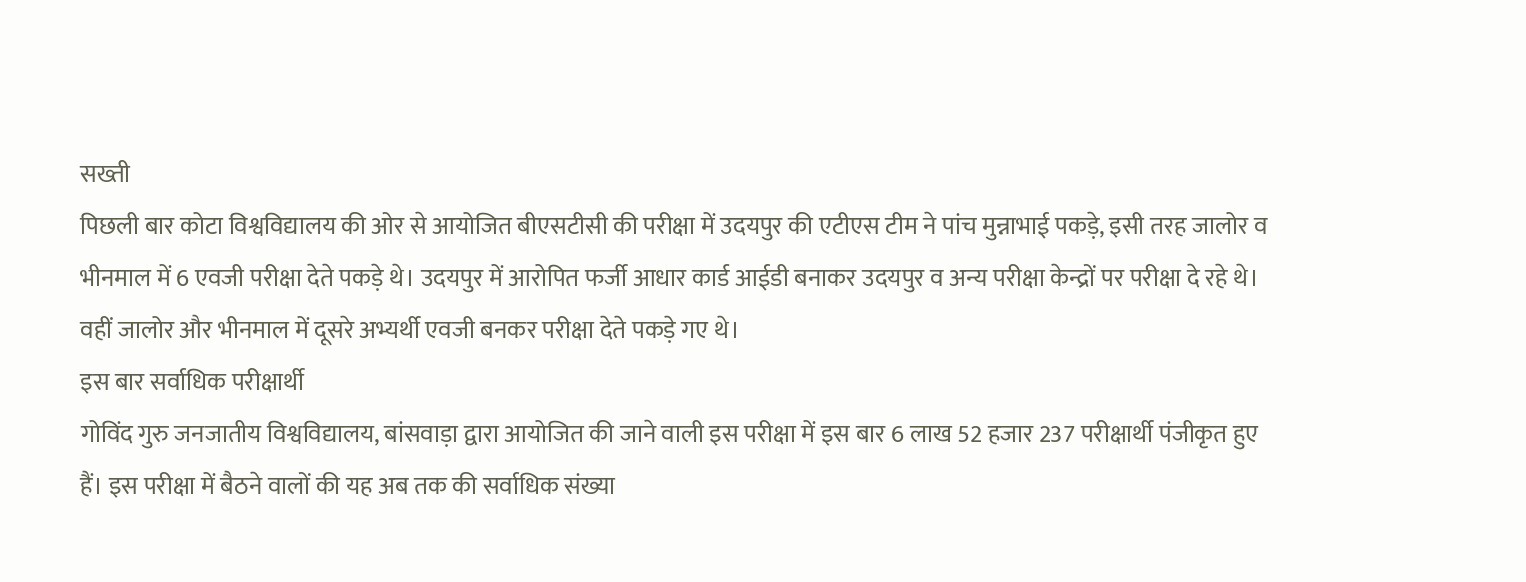सख्ती
पिछली बार कोटा विश्वविद्यालय की ओर से आयोजित बीएसटीसी की परीक्षा में उदयपुर की एटीएस टीम ने पांच मुन्नाभाई पकड़े, इसी तरह जालोर व भीनमाल में 6 एवजी परीक्षा देते पकड़े थे। उदयपुर में आरोपित फर्जी आधार कार्ड आईडी बनाकर उदयपुर व अन्य परीक्षा केन्द्रों पर परीक्षा दे रहे थे। वहीं जालोर और भीनमाल में दूसरे अभ्यर्थी एवजी बनकर परीक्षा देते पकड़े गए थे।
इस बार सर्वाधिक परीक्षार्थी
गोविंद गुरु जनजातीय विश्वविद्यालय, बांसवाड़ा द्वारा आयोजित की जाने वाली इस परीक्षा में इस बार 6 लाख 52 हजार 237 परीक्षार्थी पंजीकृत हुए हैं। इस परीक्षा में बैठने वालों की यह अब तक की सर्वाधिक संख्या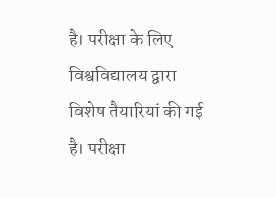है। परीक्षा के लिए विश्वविद्यालय द्वारा विशेष तैयारियां की गई है। परीक्षा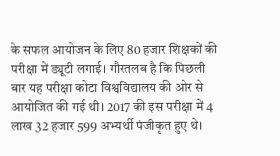के सफल आयोजन के लिए 80 हजार शिक्षकों की परीक्षा में ड्यूटी लगाई। गौरतलब है कि पिछली बार यह परीक्षा कोटा विश्वविद्यालय की ओर से आयोजित की गई थी। 2017 की इस परीक्षा में 4 लाख 32 हजार 599 अभ्यर्थी पंजीकृत हुए थे।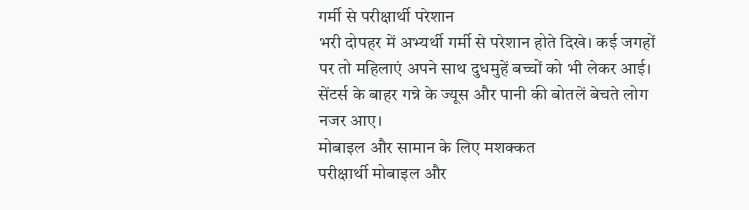गर्मी से परीक्षार्थी परेशान
भरी दोपहर में अभ्यर्थी गर्मी से परेशान होते दिखे। कई जगहों पर तो महिलाएं अपने साथ दुधमुहें बच्चों को भी लेकर आई। सेंटर्स के बाहर गन्ने के ज्यूस और पानी की बोतलें बेचते लोग नजर आए।
मोबाइल और सामान के लिए मशक्कत
परीक्षार्थी मोबाइल और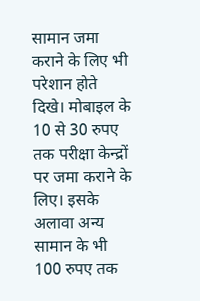सामान जमा कराने के लिए भी परेशान होते दिखे। मोबाइल के 10 से 30 रुपए तक परीक्षा केन्द्रों पर जमा कराने के लिए। इसके अलावा अन्य सामान के भी 100 रुपए तक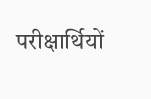परीक्षार्थियों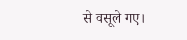से वसूले गए।